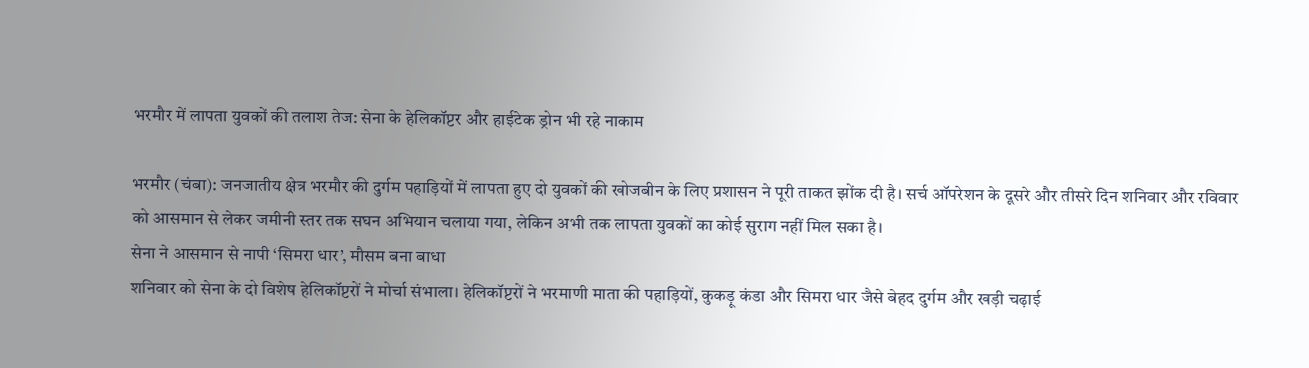भरमौर में लापता युवकों की तलाश तेज: सेना के हेलिकॉप्टर और हाईटेक ड्रोन भी रहे नाकाम

भरमौर (चंबा): जनजातीय क्षेत्र भरमौर की दुर्गम पहाड़ियों में लापता हुए दो युवकों की खोजबीन के लिए प्रशासन ने पूरी ताकत झोंक दी है। सर्च ऑपरेशन के दूसरे और तीसरे दिन शनिवार और रविवार को आसमान से लेकर जमीनी स्तर तक सघन अभियान चलाया गया, लेकिन अभी तक लापता युवकों का कोई सुराग नहीं मिल सका है।
सेना ने आसमान से नापी ‘सिमरा धार’, मौसम बना बाधा
शनिवार को सेना के दो विशेष हेलिकॉप्टरों ने मोर्चा संभाला। हेलिकॉप्टरों ने भरमाणी माता की पहाड़ियों, कुकड़ू कंडा और सिमरा धार जैसे बेहद दुर्गम और खड़ी चढ़ाई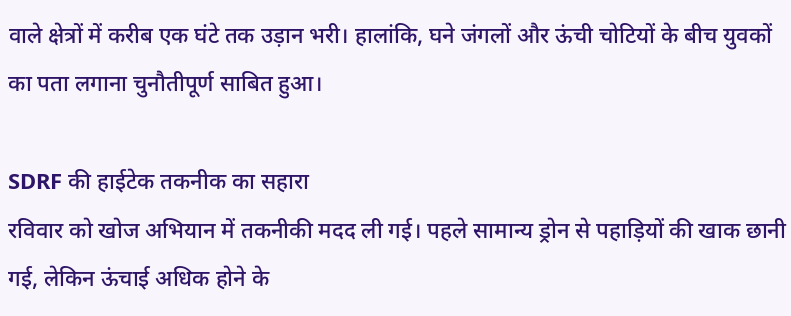वाले क्षेत्रों में करीब एक घंटे तक उड़ान भरी। हालांकि, घने जंगलों और ऊंची चोटियों के बीच युवकों का पता लगाना चुनौतीपूर्ण साबित हुआ।

SDRF की हाईटेक तकनीक का सहारा
रविवार को खोज अभियान में तकनीकी मदद ली गई। पहले सामान्य ड्रोन से पहाड़ियों की खाक छानी गई, लेकिन ऊंचाई अधिक होने के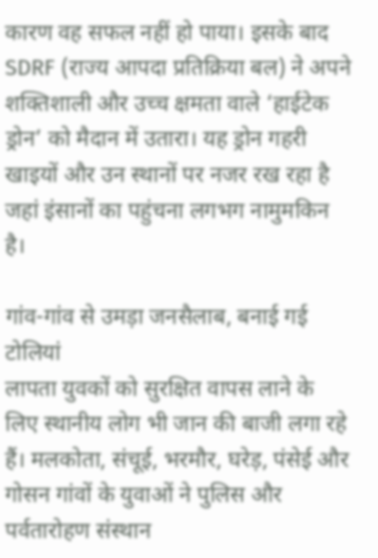कारण वह सफल नहीं हो पाया। इसके बाद SDRF (राज्य आपदा प्रतिक्रिया बल) ने अपने शक्तिशाली और उच्च क्षमता वाले ‘हाईटेक ड्रोन’ को मैदान में उतारा। यह ड्रोन गहरी खाइयों और उन स्थानों पर नजर रख रहा है जहां इंसानों का पहुंचना लगभग नामुमकिन है।

गांव-गांव से उमड़ा जनसैलाब, बनाई गई टोलियां
लापता युवकों को सुरक्षित वापस लाने के लिए स्थानीय लोग भी जान की बाजी लगा रहे हैं। मलकोता, संचूई, भरमौर, घरेड़, पंसेई और गोसन गांवों के युवाओं ने पुलिस और पर्वतारोहण संस्थान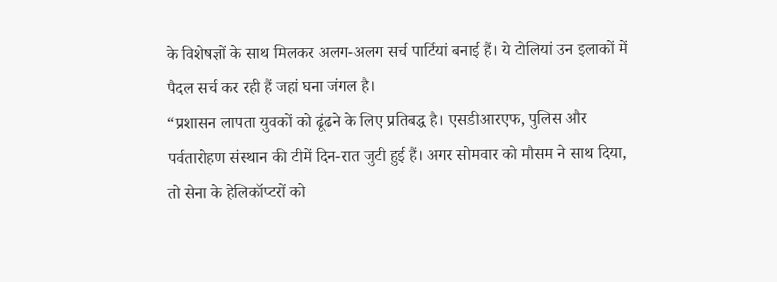के विशेषज्ञों के साथ मिलकर अलग-अलग सर्च पार्टियां बनाई हैं। ये टोलियां उन इलाकों में पैदल सर्च कर रही हैं जहां घना जंगल है।
“प्रशासन लापता युवकों को ढूंढने के लिए प्रतिबद्ध है। एसडीआरएफ, पुलिस और पर्वतारोहण संस्थान की टीमें दिन-रात जुटी हुई हैं। अगर सोमवार को मौसम ने साथ दिया, तो सेना के हेलिकॉप्टरों को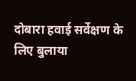दोबारा हवाई सर्वेक्षण के लिए बुलाया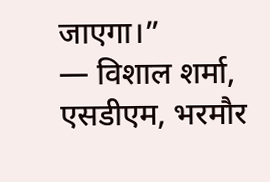जाएगा।”
— विशाल शर्मा, एसडीएम, भरमौर